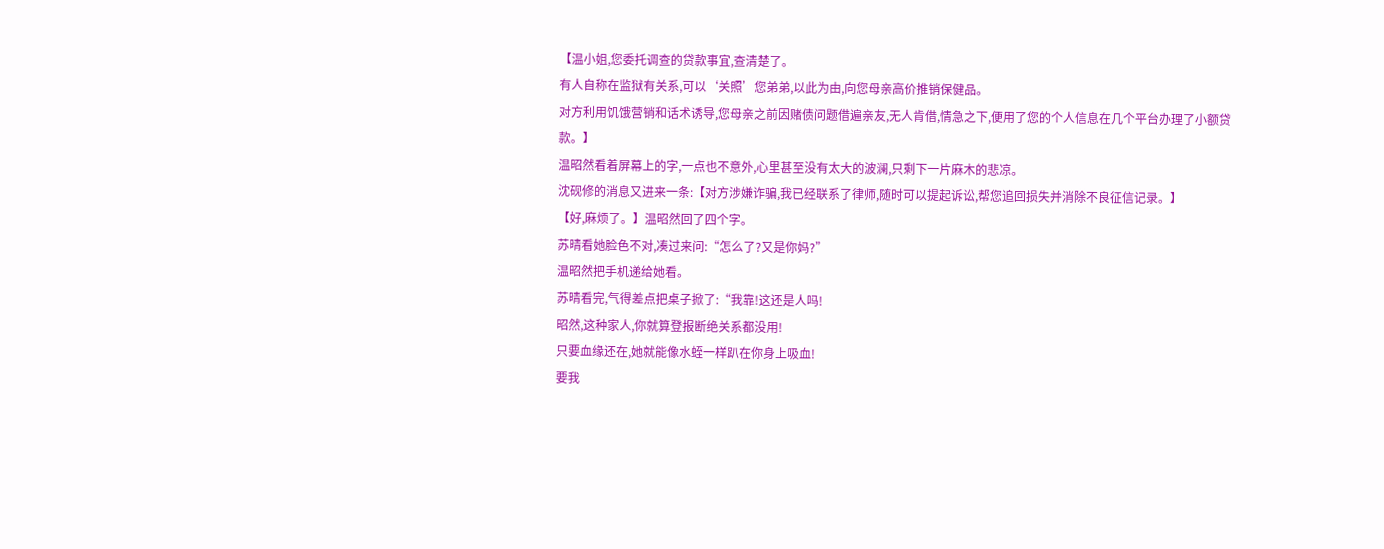【温小姐,您委托调查的贷款事宜,查清楚了。
有人自称在监狱有关系,可以‘关照’您弟弟,以此为由,向您母亲高价推销保健品。
对方利用饥饿营销和话术诱导,您母亲之前因赌债问题借遍亲友,无人肯借,情急之下,便用了您的个人信息在几个平台办理了小额贷款。】
温昭然看着屏幕上的字,一点也不意外,心里甚至没有太大的波澜,只剩下一片麻木的悲凉。
沈砚修的消息又进来一条:【对方涉嫌诈骗,我已经联系了律师,随时可以提起诉讼,帮您追回损失并消除不良征信记录。】
【好,麻烦了。】温昭然回了四个字。
苏晴看她脸色不对,凑过来问:“怎么了?又是你妈?”
温昭然把手机递给她看。
苏晴看完,气得差点把桌子掀了:“我靠!这还是人吗!
昭然,这种家人,你就算登报断绝关系都没用!
只要血缘还在,她就能像水蛭一样趴在你身上吸血!
要我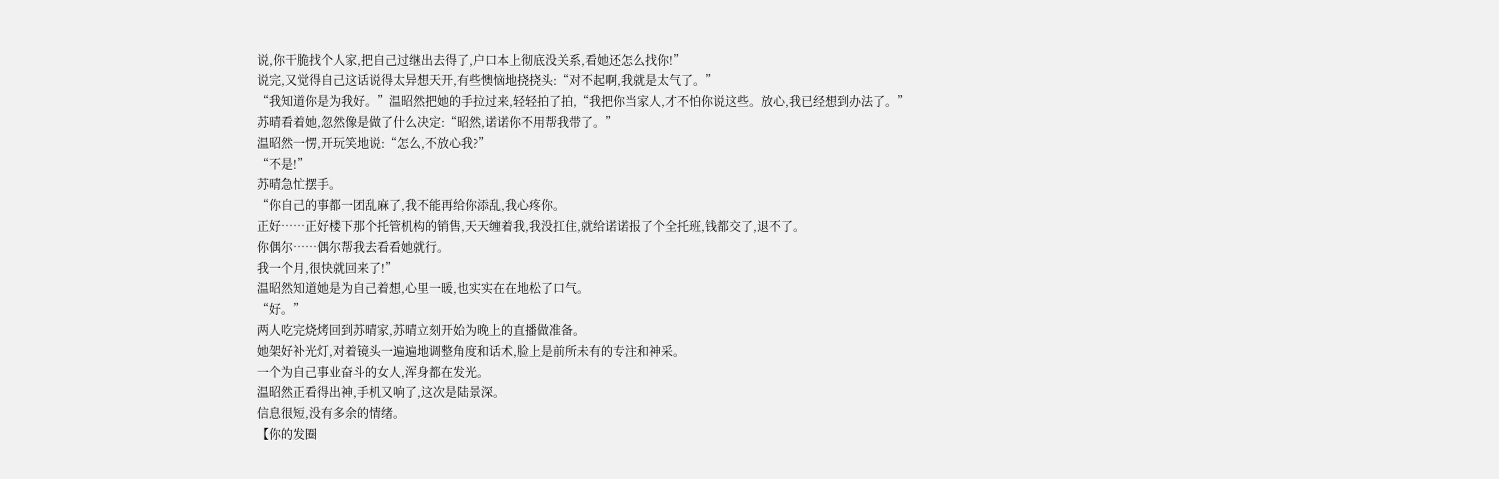说,你干脆找个人家,把自己过继出去得了,户口本上彻底没关系,看她还怎么找你!”
说完,又觉得自己这话说得太异想天开,有些懊恼地挠挠头:“对不起啊,我就是太气了。”
“我知道你是为我好。”温昭然把她的手拉过来,轻轻拍了拍,“我把你当家人,才不怕你说这些。放心,我已经想到办法了。”
苏晴看着她,忽然像是做了什么决定:“昭然,诺诺你不用帮我带了。”
温昭然一愣,开玩笑地说:“怎么,不放心我?”
“不是!”
苏晴急忙摆手。
“你自己的事都一团乱麻了,我不能再给你添乱,我心疼你。
正好……正好楼下那个托管机构的销售,天天缠着我,我没扛住,就给诺诺报了个全托班,钱都交了,退不了。
你偶尔……偶尔帮我去看看她就行。
我一个月,很快就回来了!”
温昭然知道她是为自己着想,心里一暖,也实实在在地松了口气。
“好。”
两人吃完烧烤回到苏晴家,苏晴立刻开始为晚上的直播做准备。
她架好补光灯,对着镜头一遍遍地调整角度和话术,脸上是前所未有的专注和神采。
一个为自己事业奋斗的女人,浑身都在发光。
温昭然正看得出神,手机又响了,这次是陆景深。
信息很短,没有多余的情绪。
【你的发圈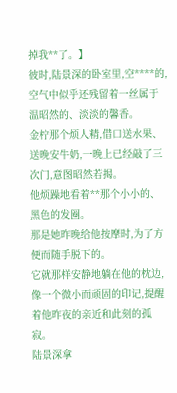掉我**了。】
彼时,陆景深的卧室里,空****的,空气中似乎还残留着一丝属于温昭然的、淡淡的馨香。
金柠那个烦人精,借口送水果、送晚安牛奶,一晚上已经敲了三次门,意图昭然若揭。
他烦躁地看着**那个小小的、黑色的发圈。
那是她昨晚给他按摩时,为了方便而随手脱下的。
它就那样安静地躺在他的枕边,像一个微小而顽固的印记,提醒着他昨夜的亲近和此刻的孤寂。
陆景深拿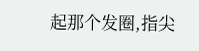起那个发圈,指尖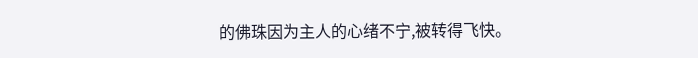的佛珠因为主人的心绪不宁,被转得飞快。